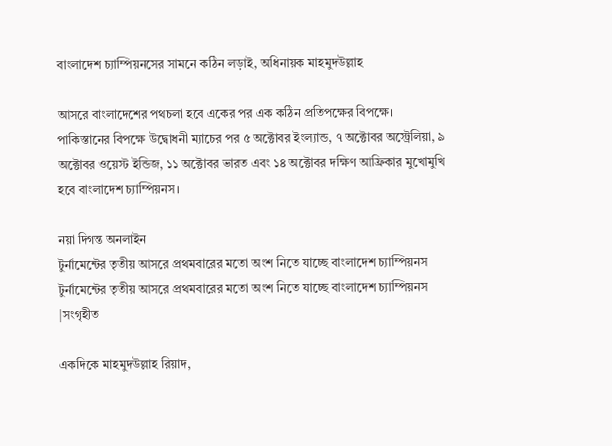বাংলাদেশ চ্যাম্পিয়নসের সামনে কঠিন লড়াই, অধিনায়ক মাহমুদউল্লাহ

আসরে বাংলাদেশের পথচলা হবে একের পর এক কঠিন প্রতিপক্ষের বিপক্ষে। পাকিস্তানের বিপক্ষে উদ্বোধনী ম্যাচের পর ৫ অক্টোবর ইংল্যান্ড, ৭ অক্টোবর অস্ট্রেলিয়া, ৯ অক্টোবর ওয়েস্ট ইন্ডিজ, ১১ অক্টোবর ভারত এবং ১৪ অক্টোবর দক্ষিণ আফ্রিকার মুখোমুখি হবে বাংলাদেশ চ্যাম্পিয়নস।

নয়া দিগন্ত অনলাইন
টুর্নামেন্টের তৃতীয় আসরে প্রথমবারের মতো অংশ নিতে যাচ্ছে বাংলাদেশ চ্যাম্পিয়নস
টুর্নামেন্টের তৃতীয় আসরে প্রথমবারের মতো অংশ নিতে যাচ্ছে বাংলাদেশ চ্যাম্পিয়নস |সংগৃহীত

একদিকে মাহমুদউল্লাহ রিয়াদ,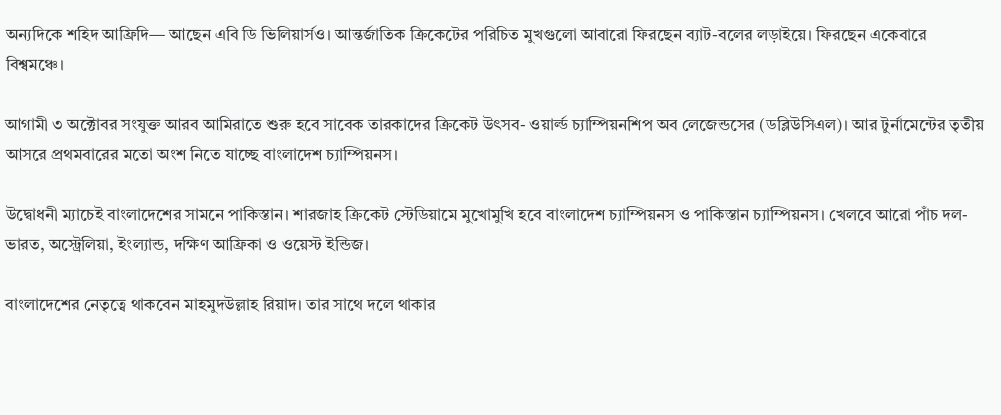অন্যদিকে শহিদ আফ্রিদি— আছেন এবি ডি ভিলিয়ার্সও। আন্তর্জাতিক ক্রিকেটের পরিচিত মুখগুলো আবারো ফিরছেন ব্যাট-বলের লড়াইয়ে। ফিরছেন একেবারে বিশ্বমঞ্চে।

আগামী ৩ অক্টোবর সংযুক্ত আরব আমিরাতে শুরু হবে সাবেক তারকাদের ক্রিকেট উৎসব- ওয়ার্ল্ড চ্যাম্পিয়নশিপ অব লেজেন্ডসের (ডব্লিউসিএল)। আর টুর্নামেন্টের তৃতীয় আসরে প্রথমবারের মতো অংশ নিতে যাচ্ছে বাংলাদেশ চ্যাম্পিয়নস।

উদ্বোধনী ম্যাচেই বাংলাদেশের সামনে পাকিস্তান। শারজাহ ক্রিকেট স্টেডিয়ামে মুখোমুখি হবে বাংলাদেশ চ্যাম্পিয়নস ও পাকিস্তান চ্যাম্পিয়নস। খেলবে আরো পাঁচ দল- ভারত, অস্ট্রেলিয়া, ইংল্যান্ড, দক্ষিণ আফ্রিকা ও ওয়েস্ট ইন্ডিজ।

বাংলাদেশের নেতৃত্বে থাকবেন মাহমুদউল্লাহ রিয়াদ। তার সাথে দলে থাকার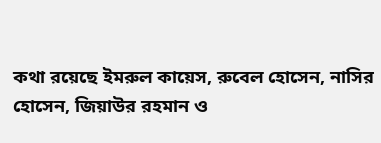কথা রয়েছে ইমরুল কায়েস, রুবেল হোসেন, নাসির হোসেন, জিয়াউর রহমান ও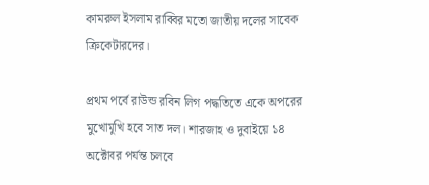কামরুল ইসলাম রাব্বির মতো জাতীয় দলের সাবেক ক্রিকেটারদের।

প্রথম পর্বে রাউন্ড রবিন লিগ পদ্ধতিতে একে অপরের মুখোমুখি হবে সাত দল। শারজাহ ও দুবাইয়ে ১৪ অক্টোবর পর্যন্ত চলবে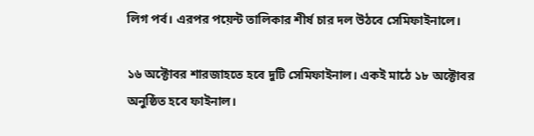লিগ পর্ব। এরপর পয়েন্ট তালিকার শীর্ষ চার দল উঠবে সেমিফাইনালে।

১৬ অক্টোবর শারজাহতে হবে দুটি সেমিফাইনাল। একই মাঠে ১৮ অক্টোবর অনুষ্ঠিত হবে ফাইনাল।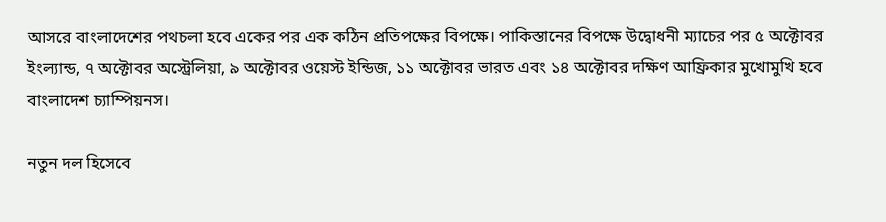আসরে বাংলাদেশের পথচলা হবে একের পর এক কঠিন প্রতিপক্ষের বিপক্ষে। পাকিস্তানের বিপক্ষে উদ্বোধনী ম্যাচের পর ৫ অক্টোবর ইংল্যান্ড, ৭ অক্টোবর অস্ট্রেলিয়া, ৯ অক্টোবর ওয়েস্ট ইন্ডিজ, ১১ অক্টোবর ভারত এবং ১৪ অক্টোবর দক্ষিণ আফ্রিকার মুখোমুখি হবে বাংলাদেশ চ্যাম্পিয়নস।

নতুন দল হিসেবে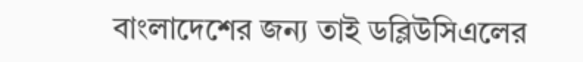বাংলাদেশের জন্য তাই ডব্লিউসিএলের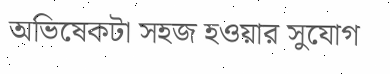অভিষেকটা সহজ হওয়ার সুযোগ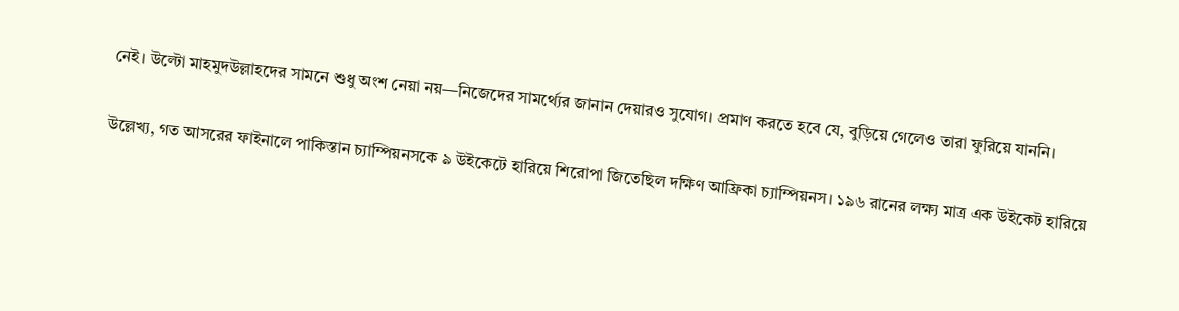নেই। উল্টো মাহমুদউল্লাহদের সামনে শুধু অংশ নেয়া নয়—নিজেদের সামর্থ্যের জানান দেয়ারও সুযোগ। প্রমাণ করতে হবে যে, বুড়িয়ে গেলেও তারা ফুরিয়ে যাননি।

উল্লেখ্য, গত আসরের ফাইনালে পাকিস্তান চ্যাম্পিয়নসকে ৯ উইকেটে হারিয়ে শিরোপা জিতেছিল দক্ষিণ আফ্রিকা চ্যাম্পিয়নস। ১৯৬ রানের লক্ষ্য মাত্র এক উইকেট হারিয়ে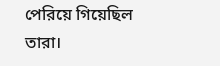পেরিয়ে গিয়েছিল তারা।